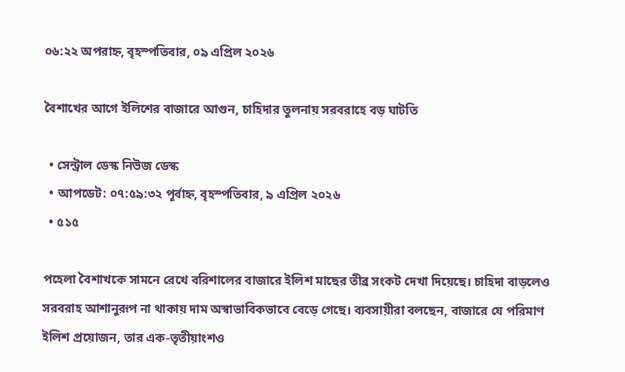০৬:২২ অপরাহ্ন, বৃহস্পতিবার, ০৯ এপ্রিল ২০২৬

বৈশাখের আগে ইলিশের বাজারে আগুন, চাহিদার তুলনায় সরবরাহে বড় ঘাটতি

  • সেন্ট্রাল ডেস্ক নিউজ ডেস্ক
  • আপডেট: ০৭:৫৯:৩২ পূর্বাহ্ন, বৃহস্পতিবার, ৯ এপ্রিল ২০২৬
  • ৫১৫

পহেলা বৈশাখকে সামনে রেখে বরিশালের বাজারে ইলিশ মাছের তীব্র সংকট দেখা দিয়েছে। চাহিদা বাড়লেও সরবরাহ আশানুরূপ না থাকায় দাম অস্বাভাবিকভাবে বেড়ে গেছে। ব্যবসায়ীরা বলছেন, বাজারে যে পরিমাণ ইলিশ প্রয়োজন, তার এক-তৃতীয়াংশও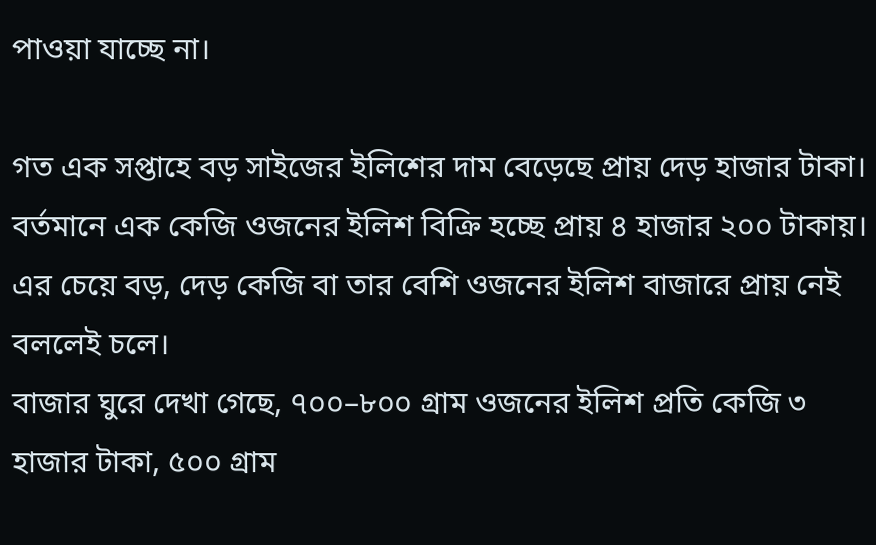পাওয়া যাচ্ছে না।

গত এক সপ্তাহে বড় সাইজের ইলিশের দাম বেড়েছে প্রায় দেড় হাজার টাকা। বর্তমানে এক কেজি ওজনের ইলিশ বিক্রি হচ্ছে প্রায় ৪ হাজার ২০০ টাকায়। এর চেয়ে বড়, দেড় কেজি বা তার বেশি ওজনের ইলিশ বাজারে প্রায় নেই বললেই চলে।
বাজার ঘুরে দেখা গেছে, ৭০০–৮০০ গ্রাম ওজনের ইলিশ প্রতি কেজি ৩ হাজার টাকা, ৫০০ গ্রাম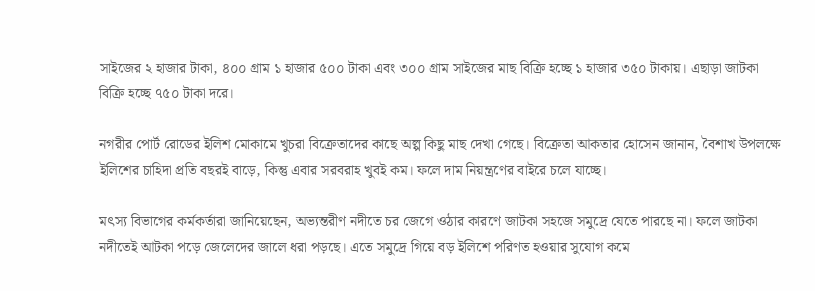সাইজের ২ হাজার টাকা, ৪০০ গ্রাম ১ হাজার ৫০০ টাকা এবং ৩০০ গ্রাম সাইজের মাছ বিক্রি হচ্ছে ১ হাজার ৩৫০ টাকায়। এছাড়া জাটকা বিক্রি হচ্ছে ৭৫০ টাকা দরে।

নগরীর পোর্ট রোডের ইলিশ মোকামে খুচরা বিক্রেতাদের কাছে অল্প কিছু মাছ দেখা গেছে। বিক্রেতা আকতার হোসেন জানান, বৈশাখ উপলক্ষে ইলিশের চাহিদা প্রতি বছরই বাড়ে, কিন্তু এবার সরবরাহ খুবই কম। ফলে দাম নিয়ন্ত্রণের বাইরে চলে যাচ্ছে।

মৎস্য বিভাগের কর্মকর্তারা জানিয়েছেন, অভ্যন্তরীণ নদীতে চর জেগে ওঠার কারণে জাটকা সহজে সমুদ্রে যেতে পারছে না। ফলে জাটকা নদীতেই আটকা পড়ে জেলেদের জালে ধরা পড়ছে। এতে সমুদ্রে গিয়ে বড় ইলিশে পরিণত হওয়ার সুযোগ কমে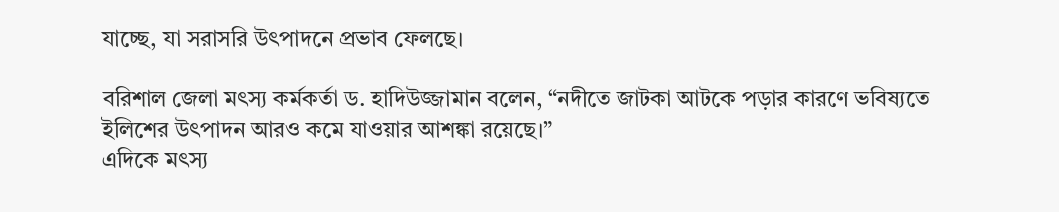যাচ্ছে, যা সরাসরি উৎপাদনে প্রভাব ফেলছে।

বরিশাল জেলা মৎস্য কর্মকর্তা ড. হাদিউজ্জামান বলেন, “নদীতে জাটকা আটকে পড়ার কারণে ভবিষ্যতে ইলিশের উৎপাদন আরও কমে যাওয়ার আশঙ্কা রয়েছে।”
এদিকে মৎস্য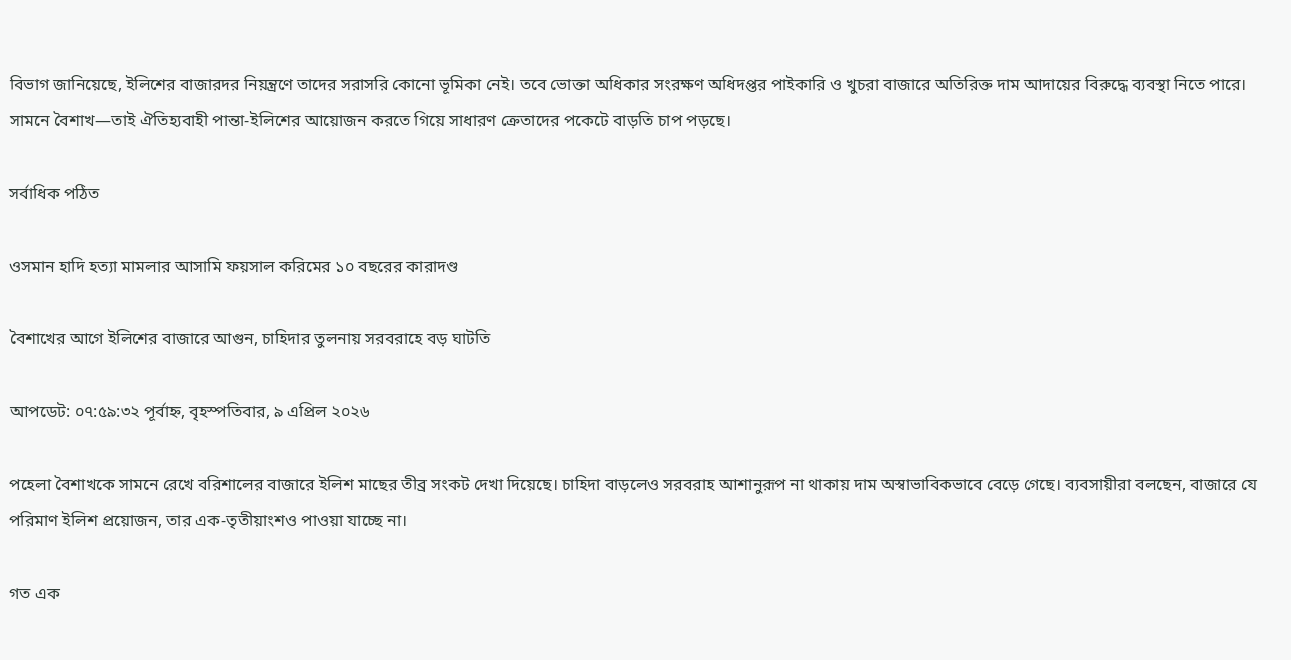বিভাগ জানিয়েছে, ইলিশের বাজারদর নিয়ন্ত্রণে তাদের সরাসরি কোনো ভূমিকা নেই। তবে ভোক্তা অধিকার সংরক্ষণ অধিদপ্তর পাইকারি ও খুচরা বাজারে অতিরিক্ত দাম আদায়ের বিরুদ্ধে ব্যবস্থা নিতে পারে।
সামনে বৈশাখ—তাই ঐতিহ্যবাহী পান্তা-ইলিশের আয়োজন করতে গিয়ে সাধারণ ক্রেতাদের পকেটে বাড়তি চাপ পড়ছে।

সর্বাধিক পঠিত

ওসমান হাদি হত্যা মামলার আসামি ফয়সাল করিমের ১০ বছরের কারাদণ্ড

বৈশাখের আগে ইলিশের বাজারে আগুন, চাহিদার তুলনায় সরবরাহে বড় ঘাটতি

আপডেট: ০৭:৫৯:৩২ পূর্বাহ্ন, বৃহস্পতিবার, ৯ এপ্রিল ২০২৬

পহেলা বৈশাখকে সামনে রেখে বরিশালের বাজারে ইলিশ মাছের তীব্র সংকট দেখা দিয়েছে। চাহিদা বাড়লেও সরবরাহ আশানুরূপ না থাকায় দাম অস্বাভাবিকভাবে বেড়ে গেছে। ব্যবসায়ীরা বলছেন, বাজারে যে পরিমাণ ইলিশ প্রয়োজন, তার এক-তৃতীয়াংশও পাওয়া যাচ্ছে না।

গত এক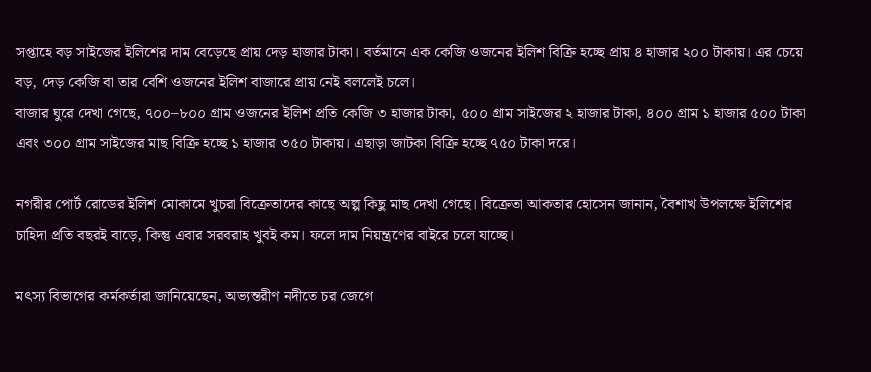সপ্তাহে বড় সাইজের ইলিশের দাম বেড়েছে প্রায় দেড় হাজার টাকা। বর্তমানে এক কেজি ওজনের ইলিশ বিক্রি হচ্ছে প্রায় ৪ হাজার ২০০ টাকায়। এর চেয়ে বড়, দেড় কেজি বা তার বেশি ওজনের ইলিশ বাজারে প্রায় নেই বললেই চলে।
বাজার ঘুরে দেখা গেছে, ৭০০–৮০০ গ্রাম ওজনের ইলিশ প্রতি কেজি ৩ হাজার টাকা, ৫০০ গ্রাম সাইজের ২ হাজার টাকা, ৪০০ গ্রাম ১ হাজার ৫০০ টাকা এবং ৩০০ গ্রাম সাইজের মাছ বিক্রি হচ্ছে ১ হাজার ৩৫০ টাকায়। এছাড়া জাটকা বিক্রি হচ্ছে ৭৫০ টাকা দরে।

নগরীর পোর্ট রোডের ইলিশ মোকামে খুচরা বিক্রেতাদের কাছে অল্প কিছু মাছ দেখা গেছে। বিক্রেতা আকতার হোসেন জানান, বৈশাখ উপলক্ষে ইলিশের চাহিদা প্রতি বছরই বাড়ে, কিন্তু এবার সরবরাহ খুবই কম। ফলে দাম নিয়ন্ত্রণের বাইরে চলে যাচ্ছে।

মৎস্য বিভাগের কর্মকর্তারা জানিয়েছেন, অভ্যন্তরীণ নদীতে চর জেগে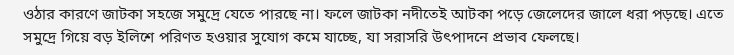ওঠার কারণে জাটকা সহজে সমুদ্রে যেতে পারছে না। ফলে জাটকা নদীতেই আটকা পড়ে জেলেদের জালে ধরা পড়ছে। এতে সমুদ্রে গিয়ে বড় ইলিশে পরিণত হওয়ার সুযোগ কমে যাচ্ছে, যা সরাসরি উৎপাদনে প্রভাব ফেলছে।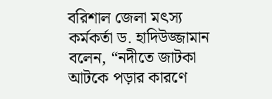বরিশাল জেলা মৎস্য কর্মকর্তা ড. হাদিউজ্জামান বলেন, “নদীতে জাটকা আটকে পড়ার কারণে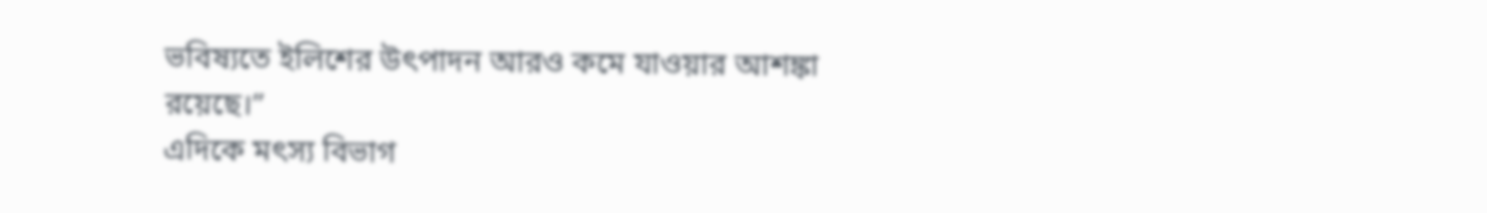ভবিষ্যতে ইলিশের উৎপাদন আরও কমে যাওয়ার আশঙ্কা রয়েছে।”
এদিকে মৎস্য বিভাগ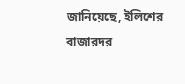জানিয়েছে, ইলিশের বাজারদর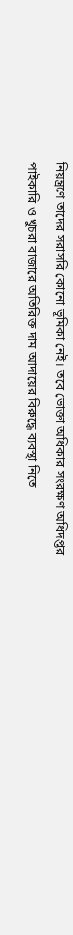নিয়ন্ত্রণে তাদের সরাসরি কোনো ভূমিকা নেই। তবে ভোক্তা অধিকার সংরক্ষণ অধিদপ্তর পাইকারি ও খুচরা বাজারে অতিরিক্ত দাম আদায়ের বিরুদ্ধে ব্যবস্থা নিতে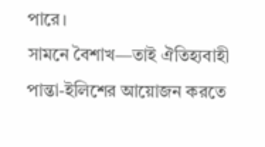পারে।
সামনে বৈশাখ—তাই ঐতিহ্যবাহী পান্তা-ইলিশের আয়োজন করতে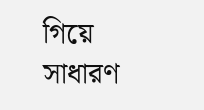গিয়ে সাধারণ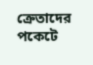ক্রেতাদের পকেটে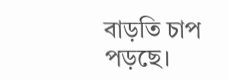বাড়তি চাপ পড়ছে।